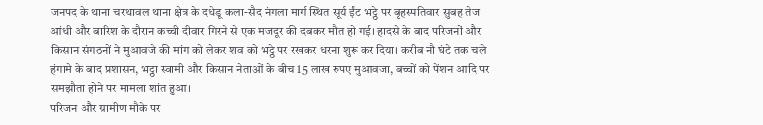जनपद के थाना चरथावल थाना क्षेत्र के दधेडू कला-सैद नंगला मार्ग स्थित सूर्य ईंट भट्ठे पर बृहस्पतिवार सुबह तेज आंधी और बारिश के दौरान कच्ची दीवार गिरने से एक मजदूर की दबकर मौत हो गई। हादसे के बाद परिजनों और किसान संगठनों ने मुआवजे की मांग को लेकर शव को भट्ठे पर रखकर धरना शुरू कर दिया। करीब नौ घंटे तक चले हंगामे के बाद प्रशासन, भट्ठा स्वामी और किसान नेताओं के बीच 15 लाख रुपए मुआवजा, बच्चों को पेंशन आदि पर समझौता होने पर मामला शांत हुआ।
परिजन और ग्रामीण मौके पर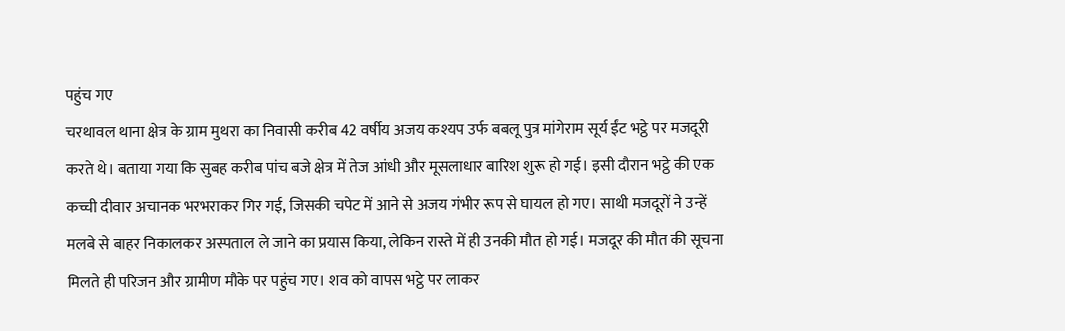पहुंच गए
चरथावल थाना क्षेत्र के ग्राम मुथरा का निवासी करीब 42 वर्षीय अजय कश्यप उर्फ बबलू पुत्र मांगेराम सूर्य ईंट भट्ठे पर मजदूरी करते थे। बताया गया कि सुबह करीब पांच बजे क्षेत्र में तेज आंधी और मूसलाधार बारिश शुरू हो गई। इसी दौरान भट्ठे की एक कच्ची दीवार अचानक भरभराकर गिर गई, जिसकी चपेट में आने से अजय गंभीर रूप से घायल हो गए। साथी मजदूरों ने उन्हें मलबे से बाहर निकालकर अस्पताल ले जाने का प्रयास किया, लेकिन रास्ते में ही उनकी मौत हो गई। मजदूर की मौत की सूचना मिलते ही परिजन और ग्रामीण मौके पर पहुंच गए। शव को वापस भट्ठे पर लाकर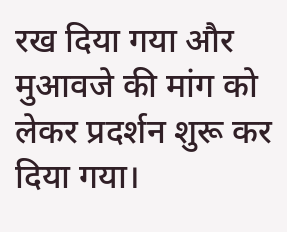रख दिया गया और मुआवजे की मांग को लेकर प्रदर्शन शुरू कर दिया गया।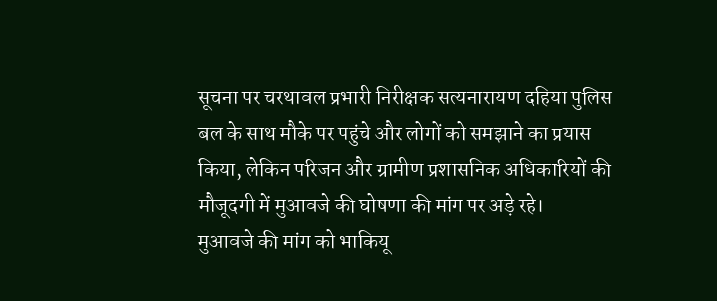सूचना पर चरथावल प्रभारी निरीक्षक सत्यनारायण दहिया पुलिस बल के साथ मौके पर पहुंचे और लोगों को समझाने का प्रयास किया, लेकिन परिजन और ग्रामीण प्रशासनिक अधिकारियों की मौजूदगी में मुआवजे की घोषणा की मांग पर अड़े रहे।
मुआवजे की मांग को भाकियू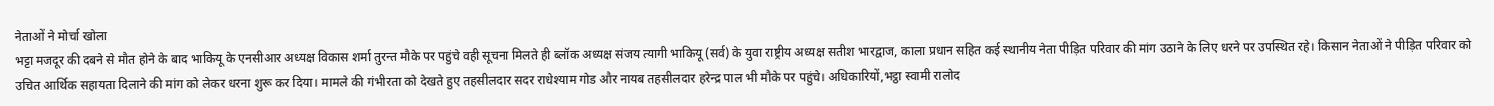नेताओं ने मोर्चा खोला
भट्टा मजदूर की दबने से मौत होने के बाद भाकियू के एनसीआर अध्यक्ष विकास शर्मा तुरन्त मौके पर पहुंचे वही सूचना मिलते ही ब्लॉक अध्यक्ष संजय त्यागी भाकियू (सर्व) के युवा राष्ट्रीय अध्यक्ष सतीश भारद्वाज, काला प्रधान सहित कई स्थानीय नेता पीड़ित परिवार की मांग उठाने के लिए धरने पर उपस्थित रहे। किसान नेताओं ने पीड़ित परिवार को उचित आर्थिक सहायता दिलाने की मांग को लेकर धरना शुरू कर दिया। मामले की गंभीरता को देखते हुए तहसीलदार सदर राधेश्याम गोड और नायब तहसीलदार हरेन्द्र पाल भी मौके पर पहुंचे। अधिकारियों,भट्ठा स्वामी रालोद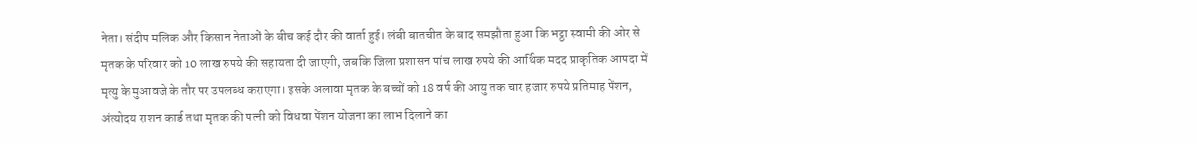नेता। संदीप मलिक और किसान नेताओं के बीच कई दौर की वार्ता हुई। लंबी बातचीत के बाद समझौता हुआ कि भट्ठा स्वामी की ओर से मृतक के परिवार को 10 लाख रुपये की सहायता दी जाएगी, जबकि जिला प्रशासन पांच लाख रुपये की आर्थिक मदद प्राकृतिक आपदा में मृत्यु के मुआवजे के तौर पर उपलब्ध कराएगा। इसके अलावा मृतक के बच्चों को 18 वर्ष की आयु तक चार हजार रुपये प्रतिमाह पेंशन, अंत्योदय राशन कार्ड तथा मृतक की पत्नी को विधवा पेंशन योजना का लाभ दिलाने का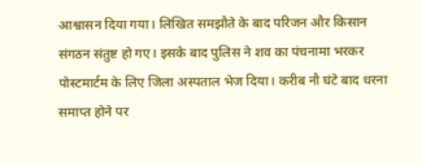आश्वासन दिया गया। लिखित समझौते के बाद परिजन और किसान संगठन संतुष्ट हो गए। इसके बाद पुलिस ने शव का पंचनामा भरकर पोस्टमार्टम के लिए जिला अस्पताल भेज दिया। करीब नौ घंटे बाद धरना समाप्त होने पर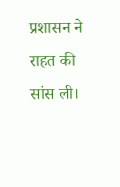प्रशासन ने राहत की सांस ली।